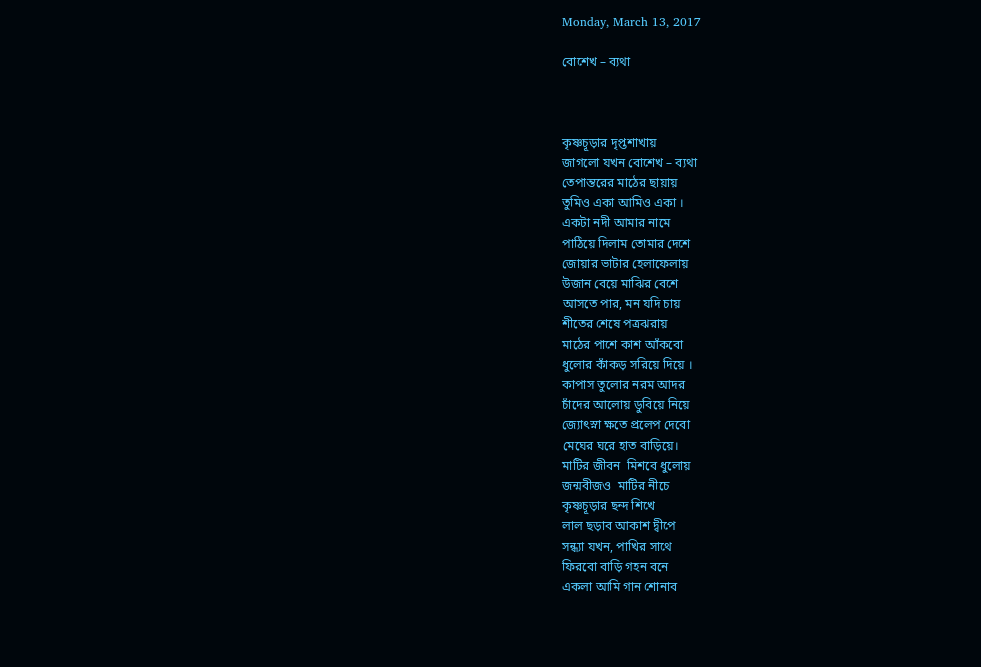Monday, March 13, 2017

বোশেখ – ব্যথা



কৃষ্ণচূড়ার দৃপ্তশাখায়
জাগলো যখন বোশেখ – ব্যথা
তেপান্তরের মাঠের ছায়ায়
তুমিও একা আমিও একা ।
একটা নদী আমার নামে
পাঠিয়ে দিলাম তোমার দেশে
জোয়ার ভাটার হেলাফেলায়
উজান বেয়ে মাঝির বেশে
আসতে পার, মন যদি চায়
শীতের শেষে পত্রঝরায়
মাঠের পাশে কাশ আঁকবো
ধুলোর কাঁকড় সরিয়ে দিয়ে ।
কাপাস তুলোর নরম আদর
চাঁদের আলোয় ডুবিয়ে নিয়ে
জ্যোৎস্না ক্ষতে প্রলেপ দেবো
মেঘের ঘরে হাত বাড়িয়ে।
মাটির জীবন  মিশবে ধুলোয়
জন্মবীজও  মাটির নীচে
কৃষ্ণচূড়ার ছন্দ শিখে
লাল ছড়াব আকাশ দ্বীপে
সন্ধ্যা যখন, পাখির সাথে
ফিরবো বাড়ি গহন বনে
একলা আমি গান শোনাব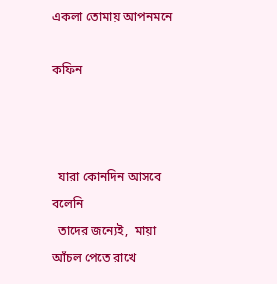একলা তোমায় আপনমনে

কফিন



  যারা কোনদিন আসবে বলেনি
  তাদের জন্যেই,  মায়া আঁচল পেতে রাখে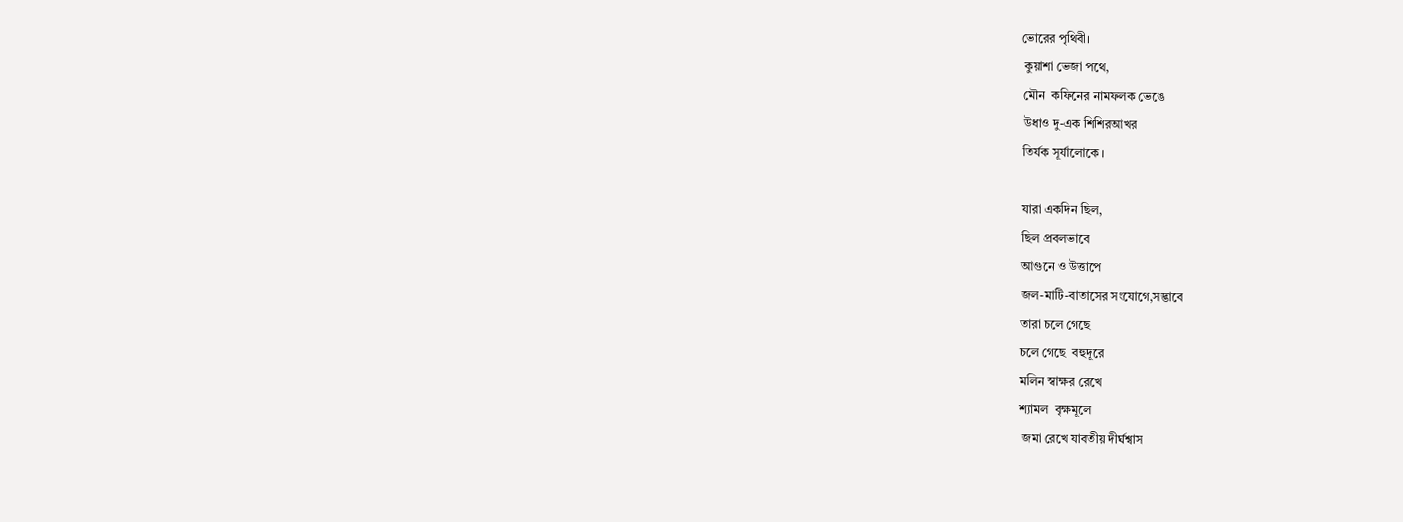ভোরের পৃথিবী।
 কুয়াশা ভেজা পথে,
 মৌন  কফিনের নামফলক ভেঙে
 উধাও দু-এক শিশিরআখর
 তির্যক সূর্যালোকে ।

 যারা একদিন ছিল,
 ছিল প্রবলভাবে
 আগুনে ও উত্তাপে
 জল-মাটি-বাতাসের সংযোগে,সদ্ভাবে
 তারা চলে গেছে
 চলে গেছে  বহুদূরে
 মলিন স্বাক্ষর রেখে
 শ্যামল  বৃক্ষমূলে
  জমা রেখে যাবতীয় দীর্ঘশ্বাস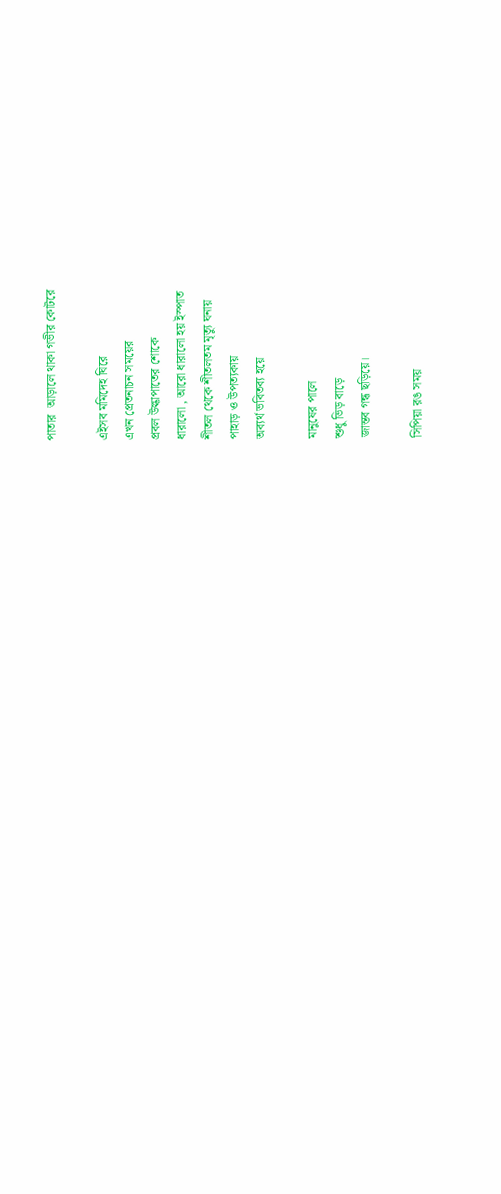পাতার  আড়ালে থাকা গভীর কোটরে

এইসব মমিদেহ ঘিরে
এখন প্রেতনাচন সময়ের
প্রবল উল্কাপাতের শোকে
ধারালো , আরো ধারালো হয় ইস্পাত
শীতল থেকে শীতলতম মৃত্যু ঘনায়
পাহাড় ও উপত্যকায়
অব্যর্থ ভবিতব্য হয়ে

মানুষের পালে
শুধু ভিড় বাড়ে
জান্তব গন্ধ ছড়িয়ে।

সিপিয়া রঙ সময়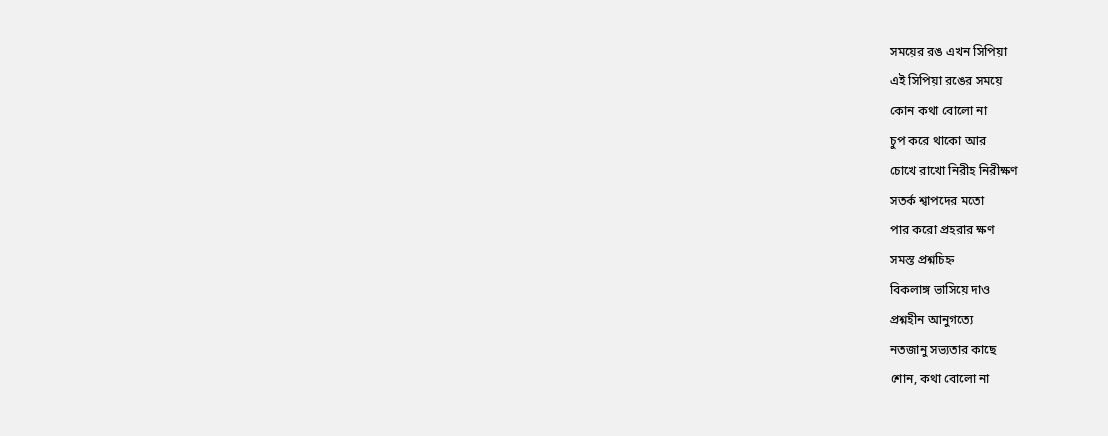সময়ের রঙ এখন সিপিয়া
এই সিপিয়া রঙের সময়ে
কোন কথা বোলো না
চুপ করে থাকো আর
চোখে রাখো নিরীহ নিরীক্ষণ
সতর্ক শ্বাপদের মতো
পার করো প্রহরার ক্ষণ
সমস্ত প্রশ্নচিহ্ন
বিকলাঙ্গ ভাসিয়ে দাও
প্রশ্নহীন আনুগত্যে
নতজানু সভ্যতার কাছে
শোন, কথা বোলো না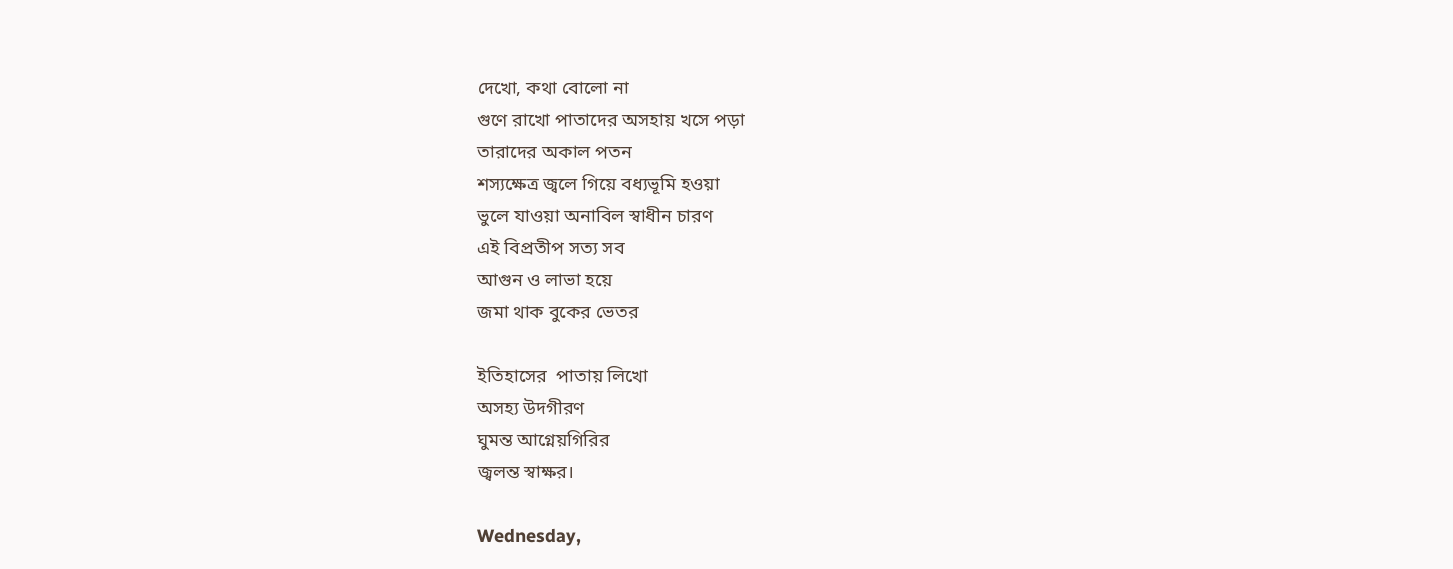দেখো, কথা বোলো না
গুণে রাখো পাতাদের অসহায় খসে পড়া
তারাদের অকাল পতন
শস্যক্ষেত্র জ্বলে গিয়ে বধ্যভূমি হওয়া
ভুলে যাওয়া অনাবিল স্বাধীন চারণ
এই বিপ্রতীপ সত্য সব
আগুন ও লাভা হয়ে
জমা থাক বুকের ভেতর

ইতিহাসের  পাতায় লিখো
অসহ্য উদগীরণ
ঘুমন্ত আগ্নেয়গিরির
জ্বলন্ত স্বাক্ষর।

Wednesday,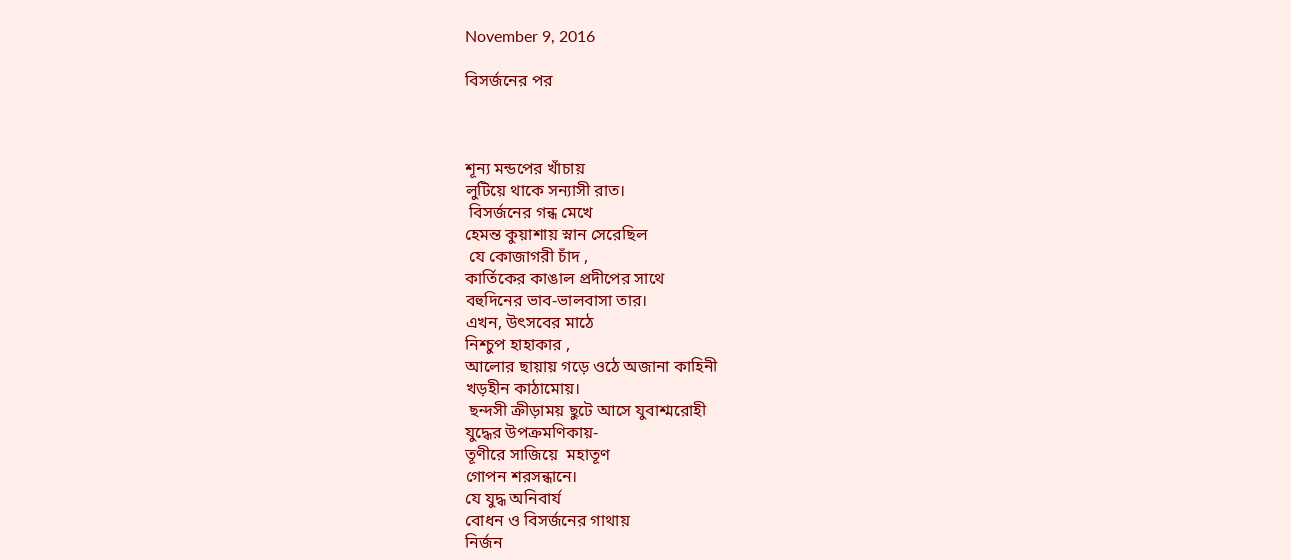November 9, 2016

বিসর্জনের পর



শূন্য মন্ডপের খাঁচায়
লুটিয়ে থাকে সন্যাসী রাত।
 বিসর্জনের গন্ধ মেখে
হেমন্ত কুয়াশায় স্নান সেরেছিল
 যে কোজাগরী চাঁদ ,
কার্তিকের কাঙাল প্রদীপের সাথে
বহুদিনের ভাব-ভালবাসা তার।
এখন, উৎসবের মাঠে
নিশ্চুপ হাহাকার ,
আলোর ছায়ায় গড়ে ওঠে অজানা কাহিনী
খড়হীন কাঠামোয়।
 ছন্দসী ক্রীড়াময় ছুটে আসে যুবাশ্মরোহী
যুদ্ধের উপক্রমণিকায়-
তূণীরে সাজিয়ে  মহাতূণ
গোপন শরসন্ধানে।
যে যুদ্ধ অনিবার্য
বোধন ও বিসর্জনের গাথায়
নির্জন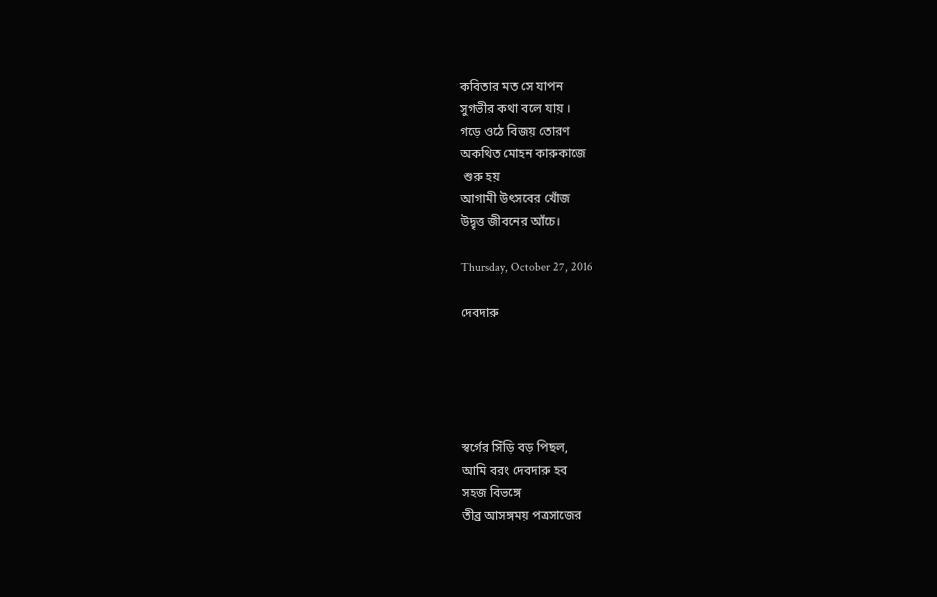কবিতার মত সে যাপন
সুগভীর কথা বলে যায় ।
গড়ে ওঠে বিজয় তোরণ
অকথিত মোহন কারুকাজে
 শুরু হয়
আগামী উৎসবের খোঁজ
উদ্বৃত্ত জীবনের আঁচে।

Thursday, October 27, 2016

দেবদারু





স্বর্গের সিঁড়ি বড় পিছল,
আমি বরং দেবদারু হব
সহজ বিভঙ্গে
তীব্র আসঙ্গময় পত্রসাজের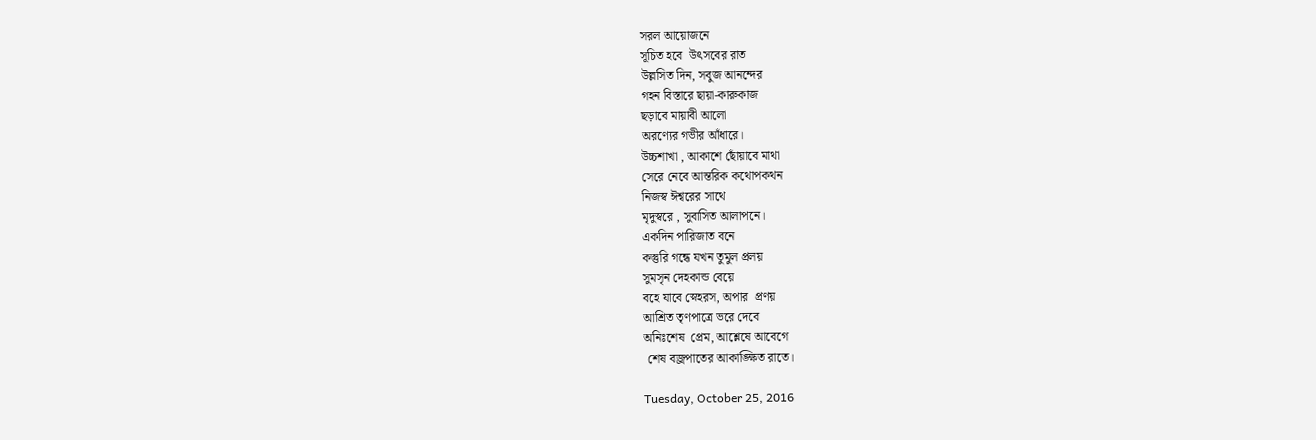সরল আয়োজনে
সূচিত হবে  উৎসবের রাত
উল্লসিত দিন, সবুজ আনন্দের
গহন বিস্তারে ছায়া-কারুকাজ
ছড়াবে মায়াবী আলো
অরণ্যের গভীর আঁধারে।
উচ্চশাখা , আকাশে ছোঁয়াবে মাথা
সেরে নেবে আন্তরিক কথোপকথন
নিজস্ব ঈশ্বরের সাথে
মৃদুস্বরে , সুবাসিত আলাপনে।
একদিন পারিজাত বনে
কস্তুরি গন্ধে যখন তুমুল প্রলয়
সুমসৃন দেহকান্ড বেয়ে
বহে যাবে স্নেহরস, অপার  প্রণয়
আশ্রিত তৃণপাত্রে ভরে দেবে
অনিঃশেষ  প্রেম, আশ্লেষে আবেগে
 শেষ বজ্রপাতের আকাঙ্ক্ষিত রাতে।

Tuesday, October 25, 2016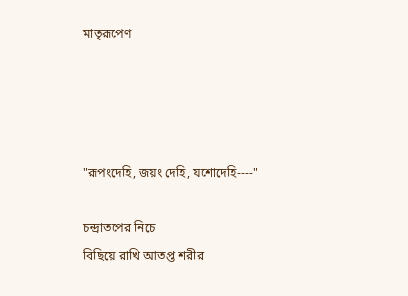মাতৃরূপেণ




"রূপংদেহি, জয়ং দেহি, যশোদেহি----"

চন্দ্রাতপের নিচে
বিছিয়ে রাখি আতপ্ত শরীর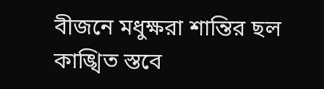বীজনে মধুক্ষরা শান্তির ছল
কাঙ্খিত স্তবে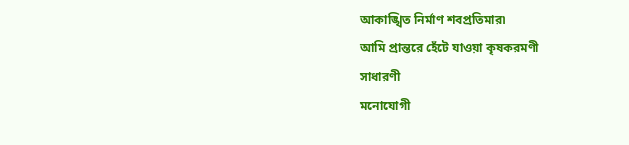আকাঙ্খিত নির্মাণ শবপ্রতিমার৷
আমি প্রান্তরে হেঁটে যাওয়া কৃষকরমণী
সাধারণী
মনোযোগী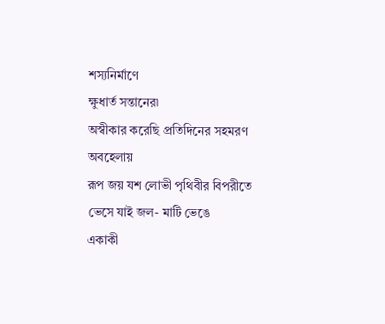শস্যনির্মাণে
ক্ষুধার্ত সন্তানের৷
অস্বীকার করেছি প্রতিদিনের সহমরণ
অবহেলায়
রূপ জয় যশ লোভী পৃথিবীর বিপরীতে
ভেসে যাই জল- মাটি ভেঙে
একাকী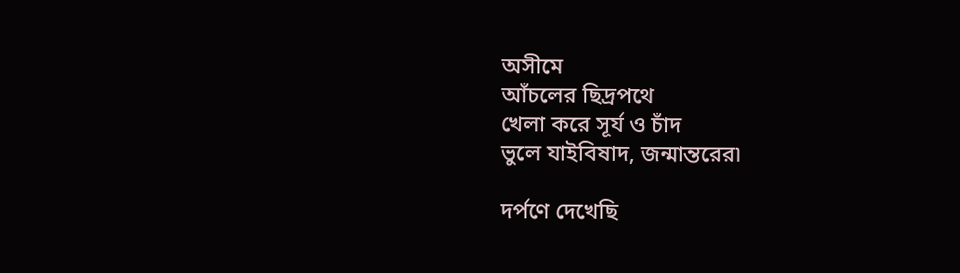অসীমে
আঁচলের ছিদ্রপথে
খেলা করে সূর্য ও চাঁদ
ভুলে যাইবিষাদ, জন্মান্তরের৷

দর্পণে দেখেছি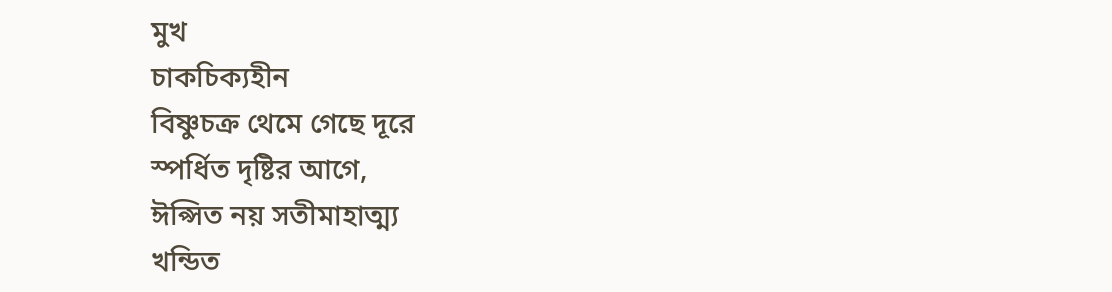মুখ
চাকচিক্যহীন
বিষ্ণুচক্র থেমে গেছে দূরে
স্পর্ধিত দৃষ্টির আগে,
ঈপ্সিত নয় সতীমাহাত্ম্য
খন্ডিত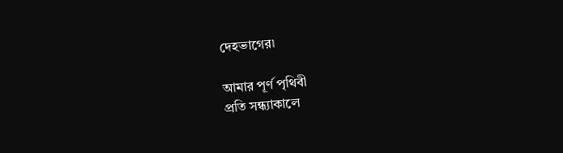দেহভাগের৷

আমার পূর্ণ পৃথিবী
প্রতি সন্ধ্যাকালে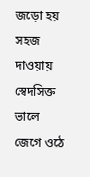জড়ো হয় সহজ দাওয়ায়
স্বেদসিক্ত ভালে
জেগে ওঠে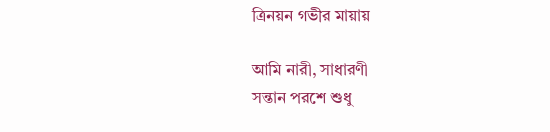ত্রিনয়ন গভীর মায়ায়

আমি নারী, সাধারণী
সন্তান পরশে শুধু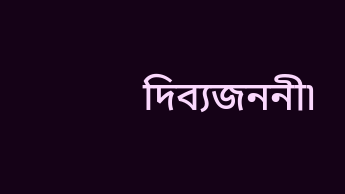দিব্যজননী৷